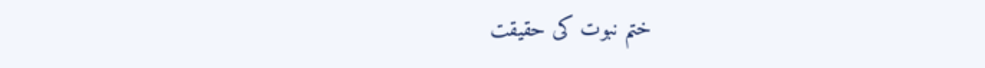ختم نبوت کی حقیقت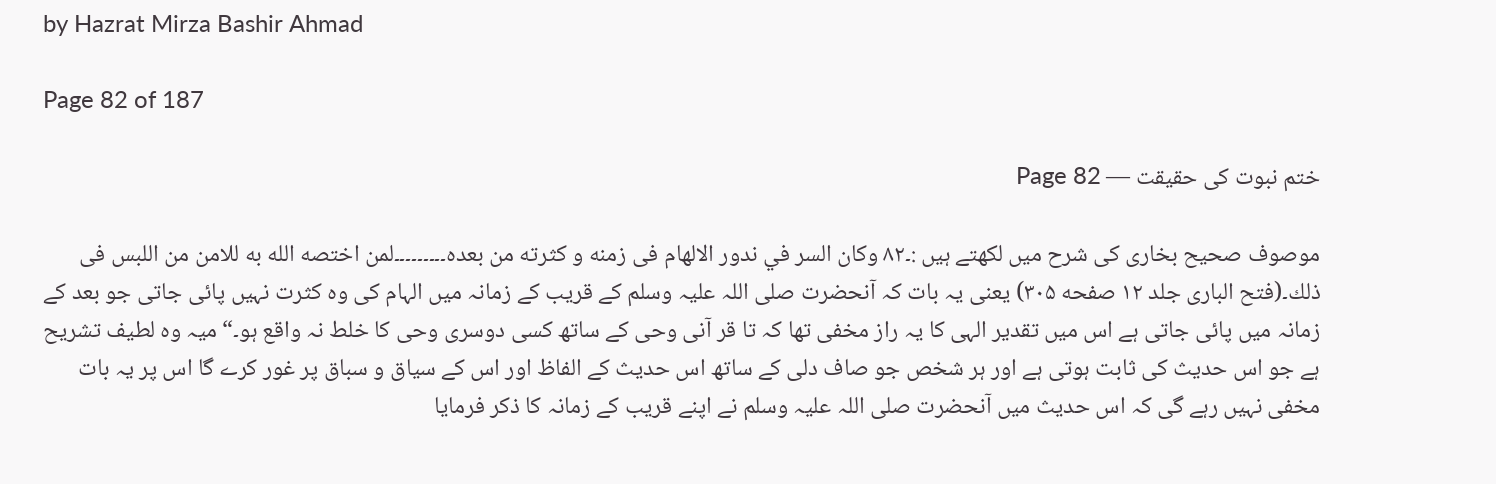by Hazrat Mirza Bashir Ahmad

Page 82 of 187

ختم نبوت کی حقیقت — Page 82

موصوف صحیح بخاری کی شرح میں لکھتے ہیں :۔۸۲ وكان السر في ندور الالهام فى زمنه و کثرته من بعده۔۔۔۔۔۔۔۔۔لمن اختصه الله به للامن من اللبس فى ذلك۔(فتح الباری جلد ۱۲ صفحه ۳۰۵) یعنی یہ بات کہ آنحضرت صلی اللہ علیہ وسلم کے قریب کے زمانہ میں الہام کی وہ کثرت نہیں پائی جاتی جو بعد کے زمانہ میں پائی جاتی ہے اس میں تقدیر الہی کا یہ راز مخفی تھا کہ تا قر آنی وحی کے ساتھ کسی دوسری وحی کا خلط نہ واقع ہو۔“ میہ وہ لطیف تشریح ہے جو اس حدیث کی ثابت ہوتی ہے اور ہر شخص جو صاف دلی کے ساتھ اس حدیث کے الفاظ اور اس کے سیاق و سباق پر غور کرے گا اس پر یہ بات مخفی نہیں رہے گی کہ اس حدیث میں آنحضرت صلی اللہ علیہ وسلم نے اپنے قریب کے زمانہ کا ذکر فرمایا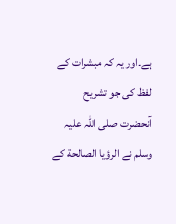ہے۔اور یہ کہ مبشرات کے لفظ کی جو تشریح آنحضرت صلی اللہ علیہ وسلم نے الرؤيا الصالحة کے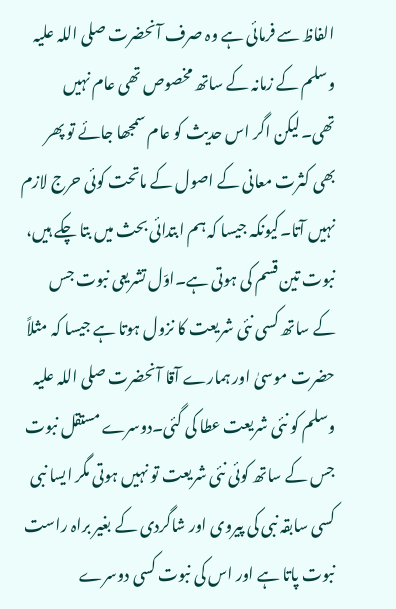الفاظ سے فرمائی ہے وہ صرف آنحضرت صلی اللہ علیہ وسلم کے زمانہ کے ساتھ مخصوص تھی عام نہیں تھی۔لیکن اگر اس حدیث کو عام سمجھا جائے تو پھر بھی کثرت معانی کے اصول کے ماتحت کوئی حرج لازم نہیں آتا۔کیونکہ جیسا کہ ہم ابتدائی بحث میں بتا چکے ہیں، نبوت تین قسم کی ہوتی ہے۔اوّل تشریعی نبوت جس کے ساتھ کسی نئی شریعت کا نزول ہوتا ہے جیسا کہ مثلاً حضرت موسیٰ اور ہمارے آقا آنحضرت صلی اللہ علیہ وسلم کو نئی شریعت عطا کی گئی۔دوسرے مستقل نبوت جس کے ساتھ کوئی نئی شریعت تو نہیں ہوتی مگر ایسا نبی کسی سابقہ نبی کی پیروی اور شاگردی کے بغیر براہ راست نبوت پاتا ہے اور اس کی نبوت کسی دوسرے